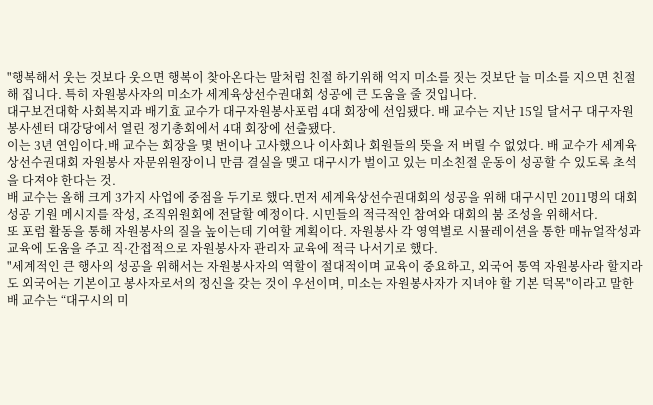"행복해서 웃는 것보다 웃으면 행복이 찾아온다는 말처럼 친절 하기위해 억지 미소를 짓는 것보단 늘 미소를 지으면 친절해 집니다. 특히 자원봉사자의 미소가 세계육상선수권대회 성공에 큰 도움을 줄 것입니다.
대구보건대학 사회복지과 배기효 교수가 대구자원봉사포럼 4대 회장에 선임됐다. 배 교수는 지난 15일 달서구 대구자원봉사센터 대강당에서 열린 정기총회에서 4대 회장에 선출됐다.
이는 3년 연임이다.배 교수는 회장을 몇 번이나 고사했으나 이사회나 회원들의 뜻을 저 버릴 수 없었다. 배 교수가 세계육상선수권대회 자원봉사 자문위원장이니 만큼 결실을 맺고 대구시가 벌이고 있는 미소친절 운동이 성공할 수 있도록 초석을 다져야 한다는 것.
배 교수는 올해 크게 3가지 사업에 중점을 두기로 했다.먼저 세계육상선수권대회의 성공을 위해 대구시민 2011명의 대회 성공 기원 메시지를 작성, 조직위원회에 전달할 예정이다. 시민들의 적극적인 참여와 대회의 붐 조성을 위해서다.
또 포럼 활동을 통해 자원봉사의 질을 높이는데 기여할 계획이다. 자원봉사 각 영역별로 시뮬레이션을 통한 매뉴얼작성과 교육에 도움을 주고 직·간접적으로 자원봉사자 관리자 교육에 적극 나서기로 했다.
"세계적인 큰 행사의 성공을 위해서는 자원봉사자의 역할이 절대적이며 교육이 중요하고, 외국어 통역 자원봉사라 할지라도 외국어는 기본이고 봉사자로서의 정신을 갖는 것이 우선이며, 미소는 자원봉사자가 지녀야 할 기본 덕목"이라고 말한 배 교수는 “대구시의 미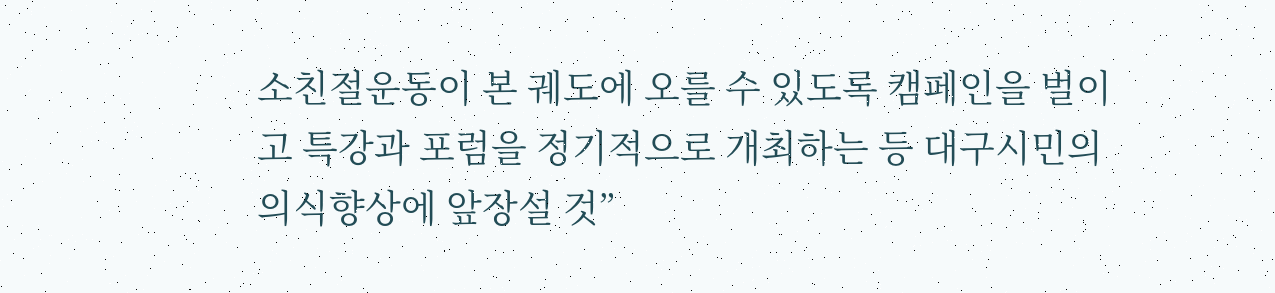소친절운동이 본 궤도에 오를 수 있도록 캠페인을 벌이고 특강과 포럼을 정기적으로 개최하는 등 대구시민의 의식향상에 앞장설 것”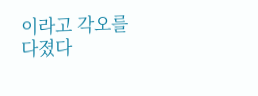이라고 각오를 다졌다